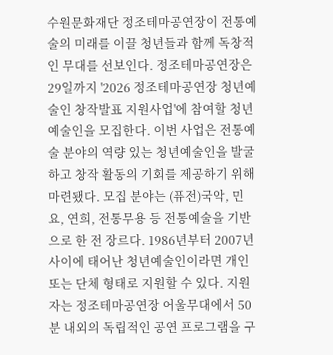수원문화재단 정조테마공연장이 전통예술의 미래를 이끌 청년들과 함께 독창적인 무대를 선보인다. 정조테마공연장은 29일까지 '2026 정조테마공연장 청년예술인 창작발표 지원사업'에 참여할 청년예술인을 모집한다. 이번 사업은 전통예술 분야의 역량 있는 청년예술인을 발굴하고 창작 활동의 기회를 제공하기 위해 마련됐다. 모집 분야는 (퓨전)국악, 민요, 연희, 전통무용 등 전통예술을 기반으로 한 전 장르다. 1986년부터 2007년 사이에 태어난 청년예술인이라면 개인 또는 단체 형태로 지원할 수 있다. 지원자는 정조테마공연장 어울무대에서 50분 내외의 독립적인 공연 프로그램을 구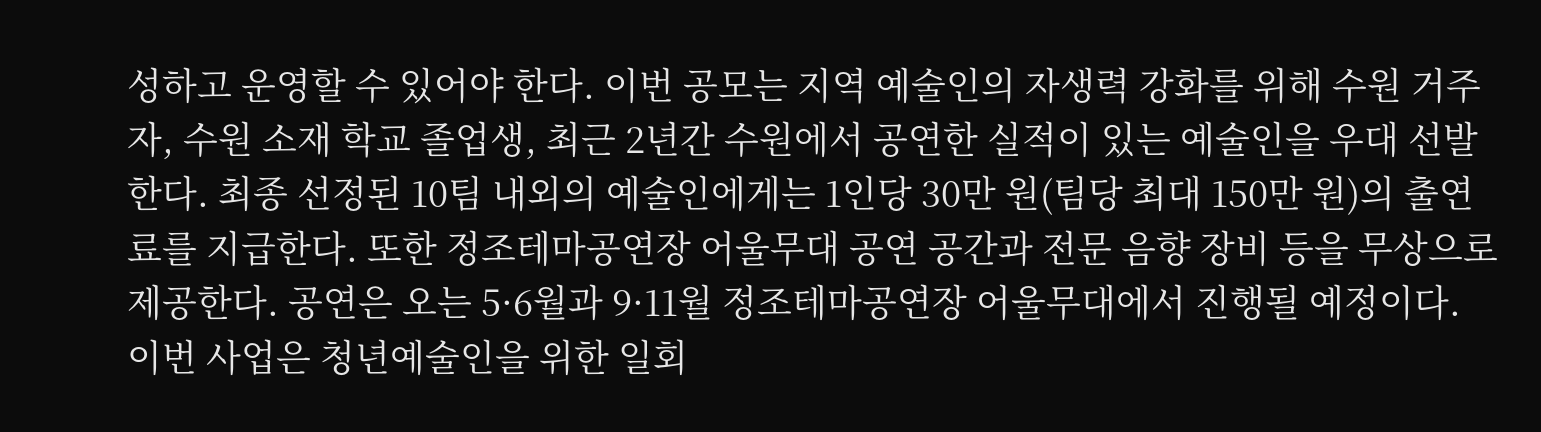성하고 운영할 수 있어야 한다. 이번 공모는 지역 예술인의 자생력 강화를 위해 수원 거주자, 수원 소재 학교 졸업생, 최근 2년간 수원에서 공연한 실적이 있는 예술인을 우대 선발한다. 최종 선정된 10팀 내외의 예술인에게는 1인당 30만 원(팀당 최대 150만 원)의 출연료를 지급한다. 또한 정조테마공연장 어울무대 공연 공간과 전문 음향 장비 등을 무상으로 제공한다. 공연은 오는 5·6월과 9·11월 정조테마공연장 어울무대에서 진행될 예정이다. 이번 사업은 청년예술인을 위한 일회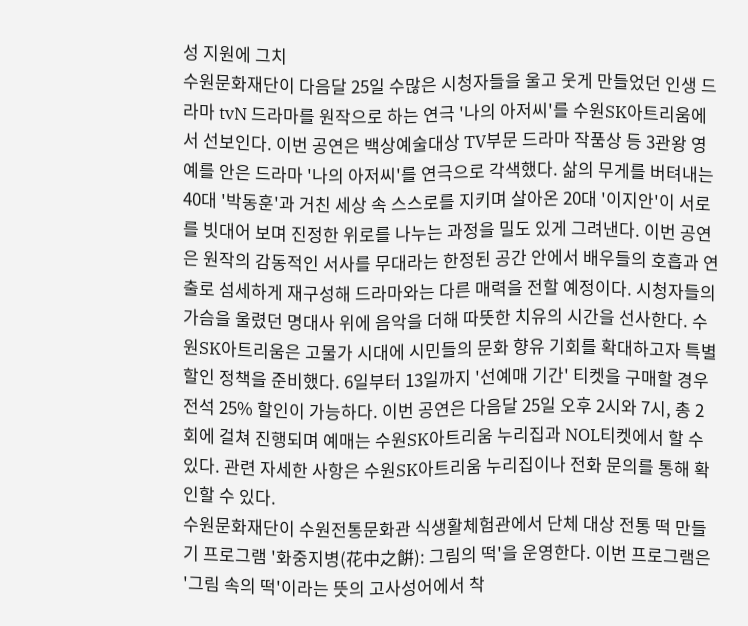성 지원에 그치
수원문화재단이 다음달 25일 수많은 시청자들을 울고 웃게 만들었던 인생 드라마 tvN 드라마를 원작으로 하는 연극 '나의 아저씨'를 수원SK아트리움에서 선보인다. 이번 공연은 백상예술대상 TV부문 드라마 작품상 등 3관왕 영예를 안은 드라마 '나의 아저씨'를 연극으로 각색했다. 삶의 무게를 버텨내는 40대 '박동훈'과 거친 세상 속 스스로를 지키며 살아온 20대 '이지안'이 서로를 빗대어 보며 진정한 위로를 나누는 과정을 밀도 있게 그려낸다. 이번 공연은 원작의 감동적인 서사를 무대라는 한정된 공간 안에서 배우들의 호흡과 연출로 섬세하게 재구성해 드라마와는 다른 매력을 전할 예정이다. 시청자들의 가슴을 울렸던 명대사 위에 음악을 더해 따뜻한 치유의 시간을 선사한다. 수원SK아트리움은 고물가 시대에 시민들의 문화 향유 기회를 확대하고자 특별 할인 정책을 준비했다. 6일부터 13일까지 '선예매 기간' 티켓을 구매할 경우 전석 25% 할인이 가능하다. 이번 공연은 다음달 25일 오후 2시와 7시, 총 2회에 걸쳐 진행되며 예매는 수원SK아트리움 누리집과 NOL티켓에서 할 수 있다. 관련 자세한 사항은 수원SK아트리움 누리집이나 전화 문의를 통해 확인할 수 있다.
수원문화재단이 수원전통문화관 식생활체험관에서 단체 대상 전통 떡 만들기 프로그램 '화중지병(花中之餠): 그림의 떡'을 운영한다. 이번 프로그램은 '그림 속의 떡'이라는 뜻의 고사성어에서 착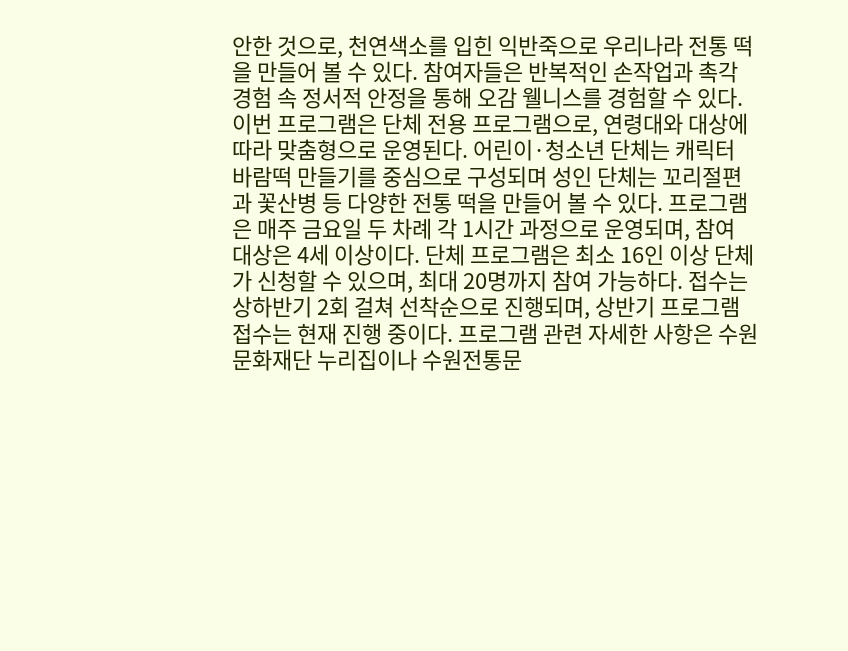안한 것으로, 천연색소를 입힌 익반죽으로 우리나라 전통 떡을 만들어 볼 수 있다. 참여자들은 반복적인 손작업과 촉각 경험 속 정서적 안정을 통해 오감 웰니스를 경험할 수 있다. 이번 프로그램은 단체 전용 프로그램으로, 연령대와 대상에 따라 맞춤형으로 운영된다. 어린이·청소년 단체는 캐릭터 바람떡 만들기를 중심으로 구성되며 성인 단체는 꼬리절편과 꽃산병 등 다양한 전통 떡을 만들어 볼 수 있다. 프로그램은 매주 금요일 두 차례 각 1시간 과정으로 운영되며, 참여 대상은 4세 이상이다. 단체 프로그램은 최소 16인 이상 단체가 신청할 수 있으며, 최대 20명까지 참여 가능하다. 접수는 상하반기 2회 걸쳐 선착순으로 진행되며, 상반기 프로그램 접수는 현재 진행 중이다. 프로그램 관련 자세한 사항은 수원문화재단 누리집이나 수원전통문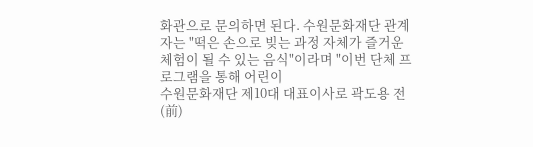화관으로 문의하면 된다. 수원문화재단 관계자는 "떡은 손으로 빚는 과정 자체가 즐거운 체험이 될 수 있는 음식"이라며 "이번 단체 프로그램을 통해 어린이
수원문화재단 제10대 대표이사로 곽도용 전(前)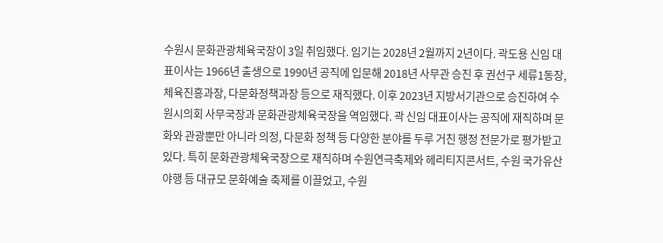수원시 문화관광체육국장이 3일 취임했다. 임기는 2028년 2월까지 2년이다. 곽도용 신임 대표이사는 1966년 출생으로 1990년 공직에 입문해 2018년 사무관 승진 후 권선구 세류1동장, 체육진흥과장, 다문화정책과장 등으로 재직했다. 이후 2023년 지방서기관으로 승진하여 수원시의회 사무국장과 문화관광체육국장을 역임했다. 곽 신임 대표이사는 공직에 재직하며 문화와 관광뿐만 아니라 의정, 다문화 정책 등 다양한 분야를 두루 거친 행정 전문가로 평가받고 있다. 특히 문화관광체육국장으로 재직하며 수원연극축제와 헤리티지콘서트, 수원 국가유산 야행 등 대규모 문화예술 축제를 이끌었고, 수원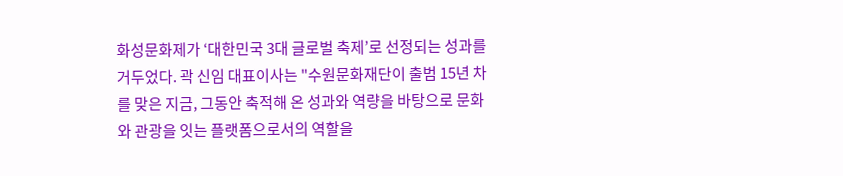화성문화제가 ‘대한민국 3대 글로벌 축제’로 선정되는 성과를 거두었다. 곽 신임 대표이사는 "수원문화재단이 출범 15년 차를 맞은 지금, 그동안 축적해 온 성과와 역량을 바탕으로 문화와 관광을 잇는 플랫폼으로서의 역할을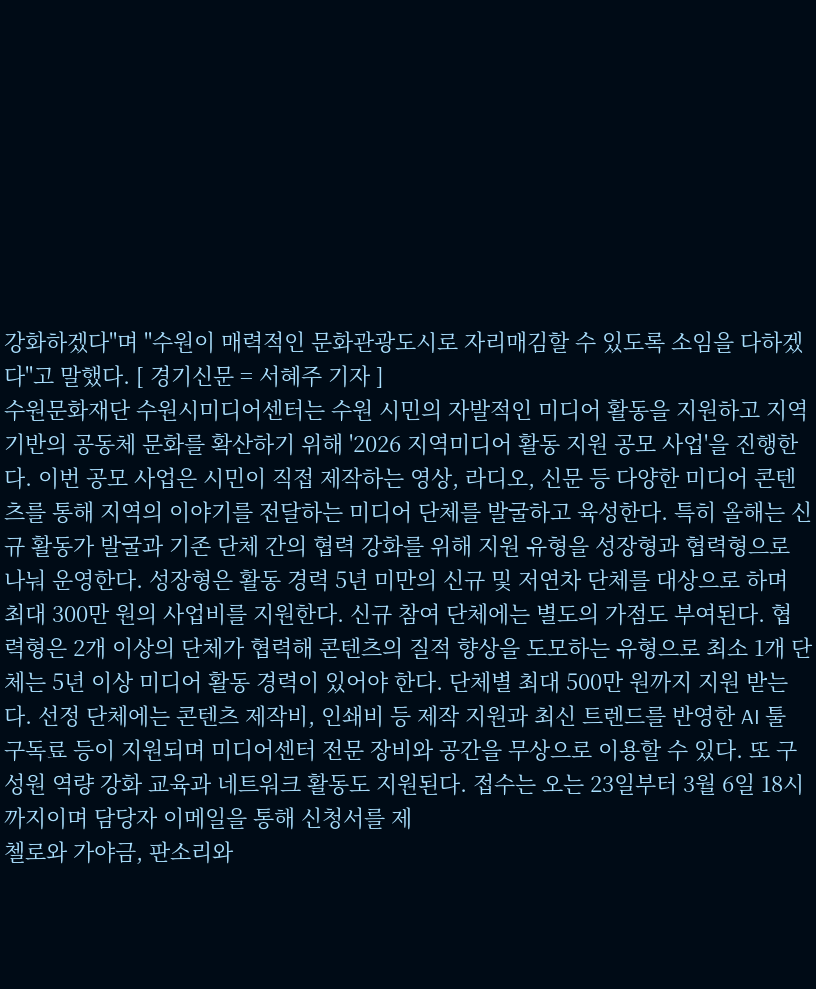강화하겠다"며 "수원이 매력적인 문화관광도시로 자리매김할 수 있도록 소임을 다하겠다"고 말했다. [ 경기신문 = 서혜주 기자 ]
수원문화재단 수원시미디어센터는 수원 시민의 자발적인 미디어 활동을 지원하고 지역 기반의 공동체 문화를 확산하기 위해 '2026 지역미디어 활동 지원 공모 사업'을 진행한다. 이번 공모 사업은 시민이 직접 제작하는 영상, 라디오, 신문 등 다양한 미디어 콘텐츠를 통해 지역의 이야기를 전달하는 미디어 단체를 발굴하고 육성한다. 특히 올해는 신규 활동가 발굴과 기존 단체 간의 협력 강화를 위해 지원 유형을 성장형과 협력형으로 나눠 운영한다. 성장형은 활동 경력 5년 미만의 신규 및 저연차 단체를 대상으로 하며 최대 300만 원의 사업비를 지원한다. 신규 참여 단체에는 별도의 가점도 부여된다. 협력형은 2개 이상의 단체가 협력해 콘텐츠의 질적 향상을 도모하는 유형으로 최소 1개 단체는 5년 이상 미디어 활동 경력이 있어야 한다. 단체별 최대 500만 원까지 지원 받는다. 선정 단체에는 콘텐츠 제작비, 인쇄비 등 제작 지원과 최신 트렌드를 반영한 AI 툴 구독료 등이 지원되며 미디어센터 전문 장비와 공간을 무상으로 이용할 수 있다. 또 구성원 역량 강화 교육과 네트워크 활동도 지원된다. 접수는 오는 23일부터 3월 6일 18시까지이며 담당자 이메일을 통해 신청서를 제
첼로와 가야금, 판소리와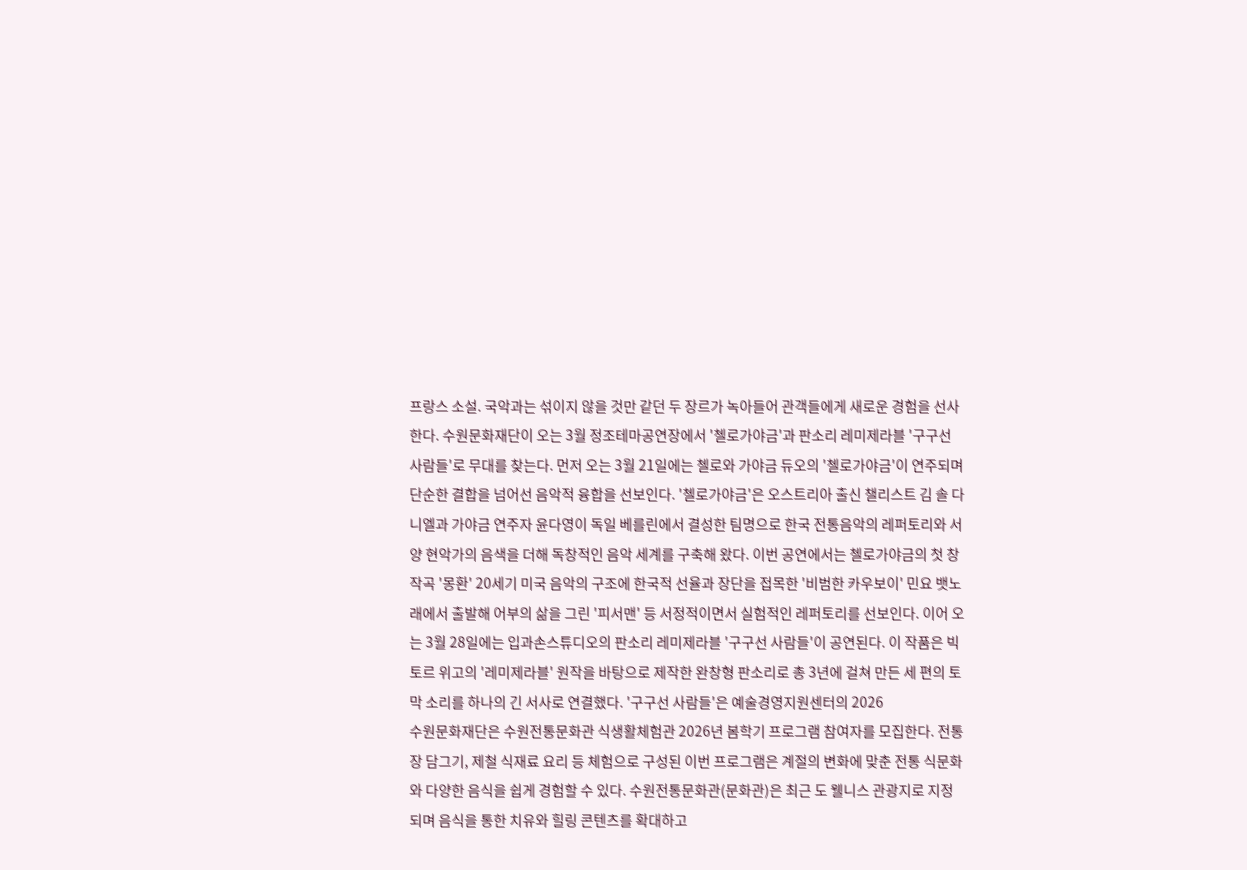프랑스 소설. 국악과는 섞이지 않을 것만 같던 두 장르가 녹아들어 관객들에게 새로운 경험을 선사한다. 수원문화재단이 오는 3월 정조테마공연장에서 '첼로가야금'과 판소리 레미제라블 '구구선 사람들'로 무대를 찾는다. 먼저 오는 3월 21일에는 첼로와 가야금 듀오의 '첼로가야금'이 연주되며 단순한 결합을 넘어선 음악적 융합을 선보인다. '첼로가야금'은 오스트리아 출신 챌리스트 김 솔 다니엘과 가야금 연주자 윤다영이 독일 베를린에서 결성한 팀명으로 한국 전통음악의 레퍼토리와 서양 현악가의 음색을 더해 독창적인 음악 세계를 구축해 왔다. 이번 공연에서는 첼로가야금의 첫 창작곡 '몽환' 20세기 미국 음악의 구조에 한국적 선율과 장단을 접목한 '비범한 카우보이' 민요 뱃노래에서 출발해 어부의 삶을 그린 '피서맨' 등 서정적이면서 실험적인 레퍼토리를 선보인다. 이어 오는 3월 28일에는 입과손스튜디오의 판소리 레미제라블 '구구선 사람들'이 공연된다. 이 작품은 빅토르 위고의 '레미제라블' 원작을 바탕으로 제작한 완창형 판소리로 총 3년에 걸쳐 만든 세 편의 토막 소리를 하나의 긴 서사로 연결했다. '구구선 사람들'은 예술경영지원센터의 2026
수원문화재단은 수원전통문화관 식생활체험관 2026년 봄학기 프로그램 참여자를 모집한다. 전통장 담그기, 제철 식재료 요리 등 체험으로 구성된 이번 프로그램은 계절의 변화에 맞춘 전통 식문화와 다양한 음식을 쉽게 경험할 수 있다. 수원전통문화관(문화관)은 최근 도 웰니스 관광지로 지정되며 음식을 통한 치유와 힐링 콘텐츠를 확대하고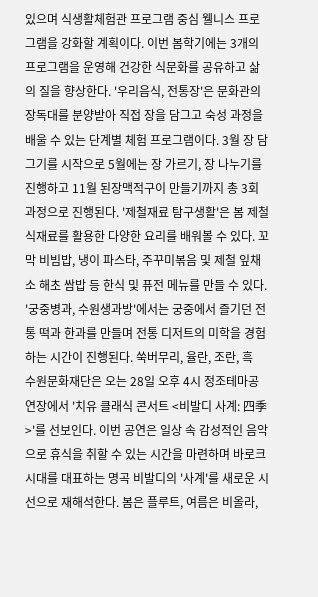있으며 식생활체험관 프로그램 중심 웰니스 프로그램을 강화할 계획이다. 이번 봄학기에는 3개의 프로그램을 운영해 건강한 식문화를 공유하고 삶의 질을 향상한다. '우리음식, 전통장'은 문화관의 장독대를 분양받아 직접 장을 담그고 숙성 과정을 배울 수 있는 단계별 체험 프로그램이다. 3월 장 담그기를 시작으로 5월에는 장 가르기, 장 나누기를 진행하고 11월 된장맥적구이 만들기까지 총 3회 과정으로 진행된다. '제철재료 탐구생활'은 봄 제철 식재료를 활용한 다양한 요리를 배워볼 수 있다. 꼬막 비빔밥, 냉이 파스타, 주꾸미볶음 및 제철 잎채소 해초 쌈밥 등 한식 및 퓨전 메뉴를 만들 수 있다. '궁중병과, 수원생과방'에서는 궁중에서 즐기던 전통 떡과 한과를 만들며 전통 디저트의 미학을 경험하는 시간이 진행된다. 쑥버무리, 율란, 조란, 흑
수원문화재단은 오는 28일 오후 4시 정조테마공연장에서 '치유 클래식 콘서트 <비발디 사계: 四季>'를 선보인다. 이번 공연은 일상 속 감성적인 음악으로 휴식을 취할 수 있는 시간을 마련하며 바로크 시대를 대표하는 명곡 비발디의 '사계'를 새로운 시선으로 재해석한다. 봄은 플루트, 여름은 비올라,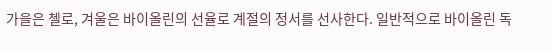가을은 첼로, 겨울은 바이올린의 선율로 계절의 정서를 선사한다. 일반적으로 바이올린 독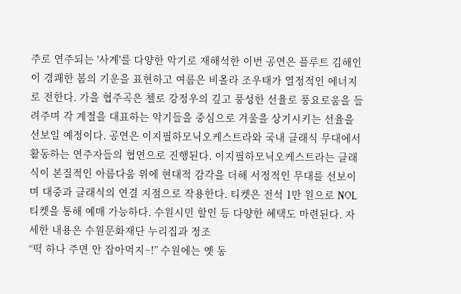주로 연주되는 '사계'를 다양한 악기로 재해석한 이번 공연은 플루트 김해인이 경쾌한 봄의 기운을 표현하고 여름은 비올라 조우태가 열정적인 에너지로 전한다. 가을 협주곡은 첼로 강정우의 깊고 풍성한 선율로 풍요로움을 들려주며 각 계절을 대표하는 악기들을 중심으로 겨울을 상기시키는 선율을 선보일 예정이다. 공연은 이지필하모닉오케스트라와 국내 클래식 무대에서 활동하는 연주자들의 협연으로 진행된다. 이지필하모닉오케스트라는 클래식이 본질적인 아름다움 위에 현대적 감각을 더해 서정적인 무대를 선보이며 대중과 클래식의 연결 지점으로 작용한다. 티켓은 전석 1만 원으로 NOL티켓을 통해 예매 가능하다. 수원시민 할인 등 다양한 혜택도 마련된다. 자세한 내용은 수원문화재단 누리집과 정조
“떡 하나 주면 안 잡아먹지~!” 수원에는 옛 동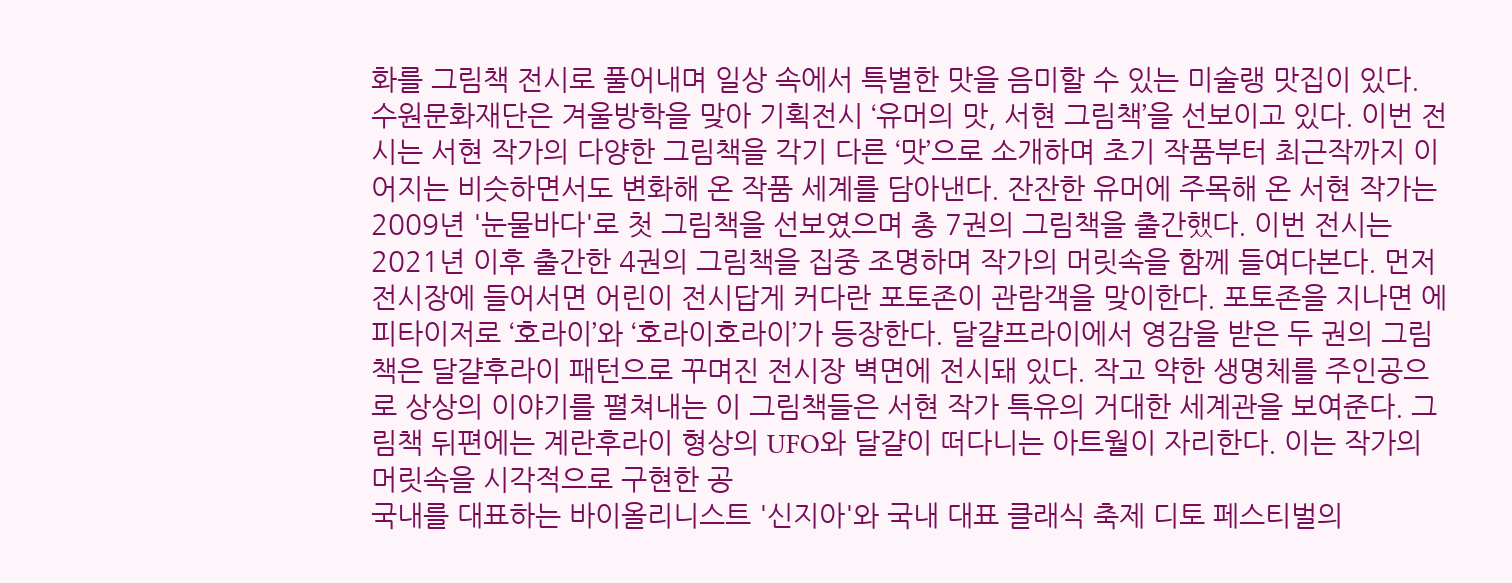화를 그림책 전시로 풀어내며 일상 속에서 특별한 맛을 음미할 수 있는 미술랭 맛집이 있다. 수원문화재단은 겨울방학을 맞아 기획전시 ‘유머의 맛, 서현 그림책’을 선보이고 있다. 이번 전시는 서현 작가의 다양한 그림책을 각기 다른 ‘맛’으로 소개하며 초기 작품부터 최근작까지 이어지는 비슷하면서도 변화해 온 작품 세계를 담아낸다. 잔잔한 유머에 주목해 온 서현 작가는 2009년 '눈물바다'로 첫 그림책을 선보였으며 총 7권의 그림책을 출간했다. 이번 전시는 2021년 이후 출간한 4권의 그림책을 집중 조명하며 작가의 머릿속을 함께 들여다본다. 먼저 전시장에 들어서면 어린이 전시답게 커다란 포토존이 관람객을 맞이한다. 포토존을 지나면 에피타이저로 ‘호라이’와 ‘호라이호라이’가 등장한다. 달걀프라이에서 영감을 받은 두 권의 그림책은 달걀후라이 패턴으로 꾸며진 전시장 벽면에 전시돼 있다. 작고 약한 생명체를 주인공으로 상상의 이야기를 펼쳐내는 이 그림책들은 서현 작가 특유의 거대한 세계관을 보여준다. 그림책 뒤편에는 계란후라이 형상의 UFO와 달걀이 떠다니는 아트월이 자리한다. 이는 작가의 머릿속을 시각적으로 구현한 공
국내를 대표하는 바이올리니스트 '신지아'와 국내 대표 클래식 축제 디토 페스티벌의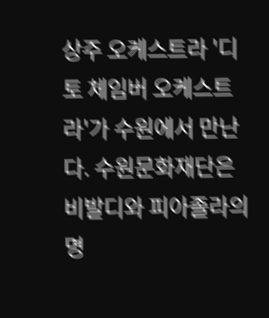상주 오케스트라 '디토 체임버 오케스트라'가 수원에서 만난다. 수원문화재단은 비발디와 피아졸라의 명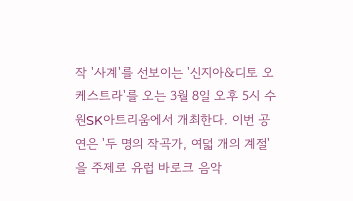작 '사계'를 선보이는 '신지아&디토 오케스트라'를 오는 3월 8일 오후 5시 수원SK아트리움에서 개최한다. 이번 공연은 '두 명의 작곡가, 여덟 개의 계절'을 주제로 유럽 바로크 음악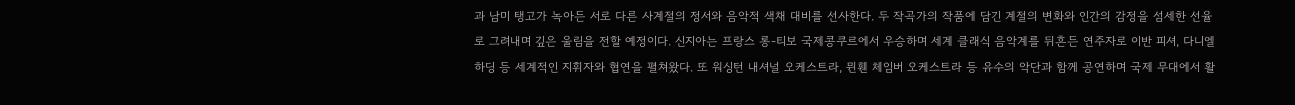과 남미 탱고가 녹아든 서로 다른 사계절의 정서와 음악적 색채 대비를 선사한다. 두 작곡가의 작품에 담긴 계절의 변화와 인간의 감정을 섬세한 선율로 그려내며 깊은 울림을 전할 예정이다. 신지아는 프랑스 롱-티보 국제콩쿠르에서 우승하며 세계 클래식 음악계를 뒤흔든 연주자로 이반 피셔, 다니엘 하딩 등 세계적인 지휘자와 협연을 펼쳐왔다. 또 워싱턴 내셔널 오케스트라, 뮌휀 체임버 오케스트라 등 유수의 악단과 함께 공연하며 국제 무대에서 활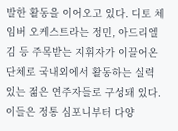발한 활동을 이어오고 있다. 디토 체임버 오케스트라는 정민, 아드리엘 김 등 주목받는 지휘자가 이끌어온 단체로 국내외에서 활동하는 실력 있는 젊은 연주자들로 구성돼 있다. 이들은 정통 심포니부터 다양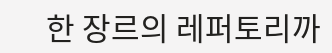한 장르의 레퍼토리까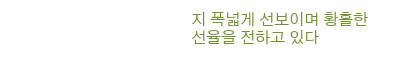지 폭넓게 선보이며 황홀한 선율을 전하고 있다